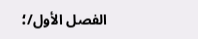الفصل الأول/؛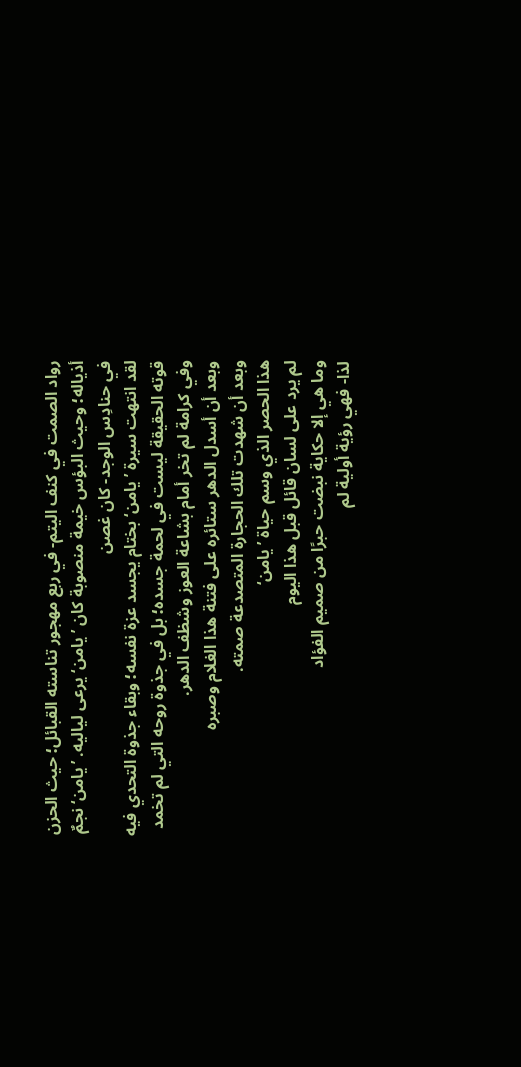رواد الصمت في كنف اليتم- في ربع مهجور تناسته القبائل؛ حيث الحزن أذياله؛ وحيث البؤس خيمة منصوبة كان ’يامن‘ يرعى لياليه. ’يامن‘ نجمٌ في حنادِس الوجد- كان غصن
لقد انتهت سيرة ’يامن‘ بختام يجسد عزة نفسه؛ وبقاء جذوة التحدي فيه
قوته الحقيقة ليست في لحمة جسده؛ بل في جذوة روحه التي لم تخمد
وفي كرامة لم تخر أمام بشاعة العوز وشظف الدهر.
وبعد أن أسدل الدهر ستائره على فتنة هذا الغلام وصبره
وبعد أن شهدت تلك الحجارة المتصدعة صمته.
هذا الحصر الذي وسم حياة ’يامن‘
لم يرد على لسان قائل قبل هذا اليوم
وما هي إلا حكاية نبضت حبرًا من صميم الفؤاد
لذا- فهي رؤية أولية لم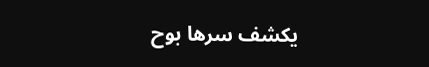يكشف سرها بوح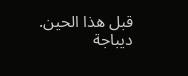قبل هذا الحين.
ديباجة